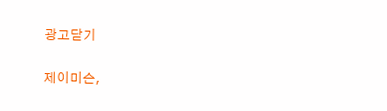광고닫기

제이미슨,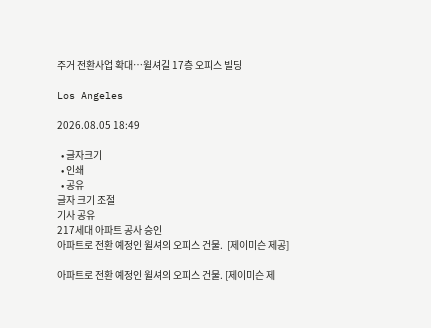주거 전환사업 확대…윌셔길 17층 오피스 빌딩

Los Angeles

2026.08.05 18:49

  • 글자크기
  • 인쇄
  • 공유
글자 크기 조절
기사 공유
217세대 아파트 공사 승인
아파트로 전환 예정인 윌셔의 오피스 건물.  [제이미슨 제공]

아파트로 전환 예정인 윌셔의 오피스 건물. [제이미슨 제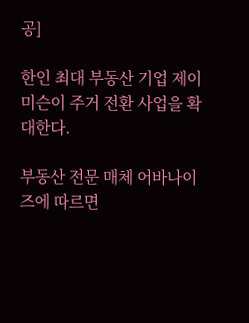공]

한인 최대 부동산 기업 제이미슨이 주거 전환 사업을 확대한다.

부동산 전문 매체 어바나이즈에 따르면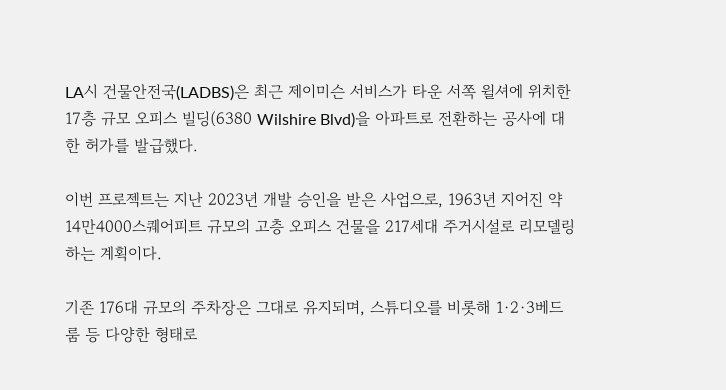LA시 건물안전국(LADBS)은 최근 제이미슨 서비스가 타운 서쪽 윌셔에 위치한 17층 규모 오피스 빌딩(6380 Wilshire Blvd)을 아파트로 전환하는 공사에 대한 허가를 발급했다.

이번 프로젝트는 지난 2023년 개발 승인을 받은 사업으로, 1963년 지어진 약 14만4000스퀘어피트 규모의 고층 오피스 건물을 217세대 주거시설로 리모델링하는 계획이다.

기존 176대 규모의 주차장은 그대로 유지되며, 스튜디오를 비롯해 1·2·3베드룸 등 다양한 형태로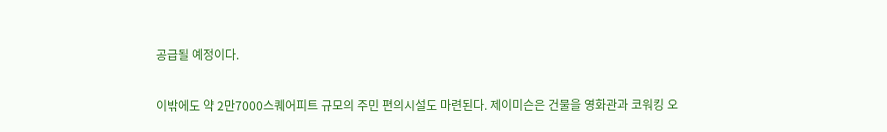공급될 예정이다.

이밖에도 약 2만7000스퀘어피트 규모의 주민 편의시설도 마련된다. 제이미슨은 건물을 영화관과 코워킹 오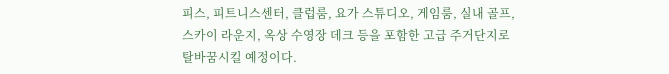피스, 피트니스센터, 클럽룸, 요가 스튜디오, 게임룸, 실내 골프, 스카이 라운지, 옥상 수영장 데크 등을 포함한 고급 주거단지로 탈바꿈시킬 예정이다.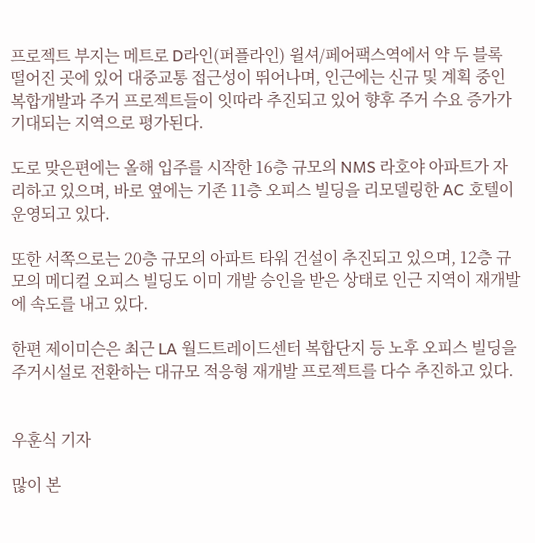프로젝트 부지는 메트로 D라인(퍼플라인) 윌셔/페어팩스역에서 약 두 블록 떨어진 곳에 있어 대중교통 접근성이 뛰어나며, 인근에는 신규 및 계획 중인 복합개발과 주거 프로젝트들이 잇따라 추진되고 있어 향후 주거 수요 증가가 기대되는 지역으로 평가된다.

도로 맞은편에는 올해 입주를 시작한 16층 규모의 NMS 라호야 아파트가 자리하고 있으며, 바로 옆에는 기존 11층 오피스 빌딩을 리모델링한 AC 호텔이 운영되고 있다.

또한 서쪽으로는 20층 규모의 아파트 타워 건설이 추진되고 있으며, 12층 규모의 메디컬 오피스 빌딩도 이미 개발 승인을 받은 상태로 인근 지역이 재개발에 속도를 내고 있다.

한편 제이미슨은 최근 LA 월드트레이드센터 복합단지 등 노후 오피스 빌딩을 주거시설로 전환하는 대규모 적응형 재개발 프로젝트를 다수 추진하고 있다.


우훈식 기자

많이 본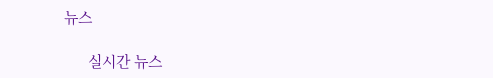뉴스

      실시간 뉴스